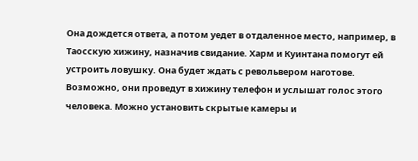Она дождется ответа, а потом уедет в отдаленное место, например, в Таосскую хижину, назначив свидание. Харм и Куинтана помогут ей устроить ловушку. Она будет ждать с револьвером наготове. Возможно, они проведут в хижину телефон и услышат голос этого человека. Можно установить скрытые камеры и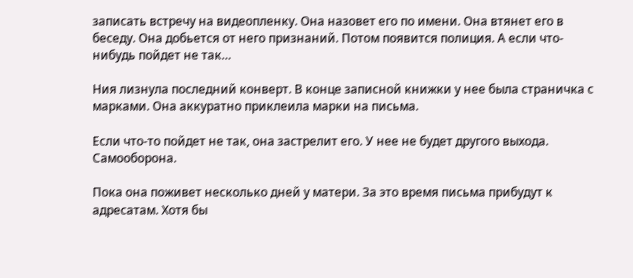записать встречу на видеопленку. Она назовет его по имени. Она втянет его в беседу. Она добьется от него признаний. Потом появится полиция. А если что-нибудь пойдет не так…

Ния лизнула последний конверт. В конце записной книжки у нее была страничка с марками. Она аккуратно приклеила марки на письма.

Если что-то пойдет не так, она застрелит его. У нее не будет другого выхода. Самооборона.

Пока она поживет несколько дней у матери. За это время письма прибудут к адресатам. Хотя бы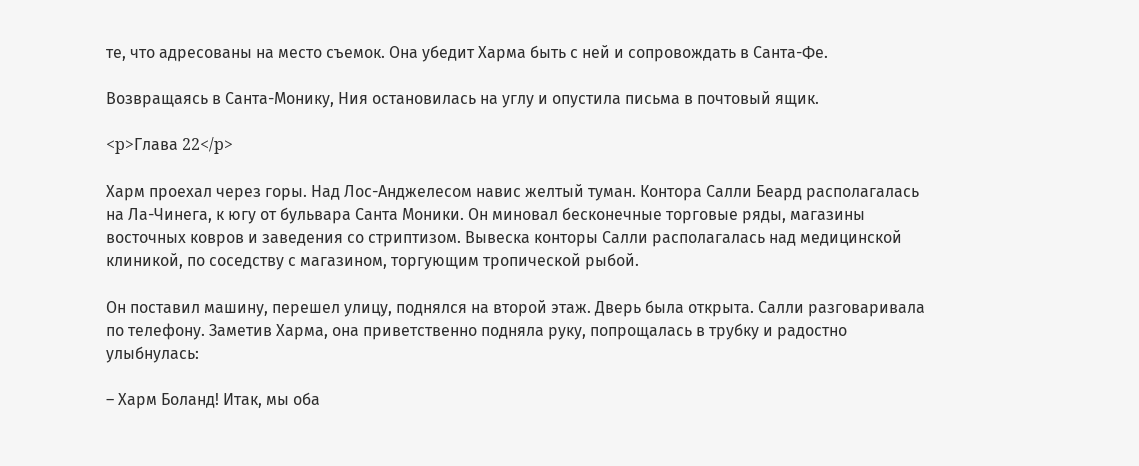те, что адресованы на место съемок. Она убедит Харма быть с ней и сопровождать в Санта-Фе.

Возвращаясь в Санта-Монику, Ния остановилась на углу и опустила письма в почтовый ящик.

<p>Глава 22</p>

Харм проехал через горы. Над Лос-Анджелесом навис желтый туман. Контора Салли Беард располагалась на Ла-Чинега, к югу от бульвара Санта Моники. Он миновал бесконечные торговые ряды, магазины восточных ковров и заведения со стриптизом. Вывеска конторы Салли располагалась над медицинской клиникой, по соседству с магазином, торгующим тропической рыбой.

Он поставил машину, перешел улицу, поднялся на второй этаж. Дверь была открыта. Салли разговаривала по телефону. Заметив Харма, она приветственно подняла руку, попрощалась в трубку и радостно улыбнулась:

– Харм Боланд! Итак, мы оба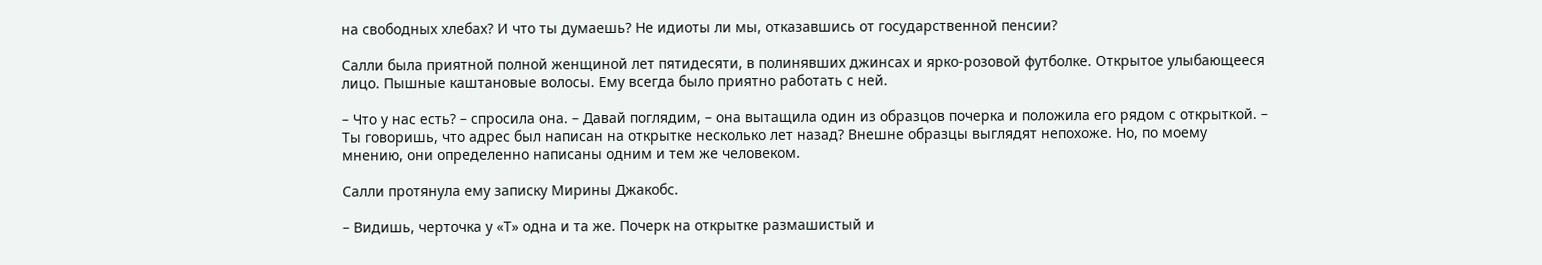на свободных хлебах? И что ты думаешь? Не идиоты ли мы, отказавшись от государственной пенсии?

Салли была приятной полной женщиной лет пятидесяти, в полинявших джинсах и ярко-розовой футболке. Открытое улыбающееся лицо. Пышные каштановые волосы. Ему всегда было приятно работать с ней.

– Что у нас есть? – спросила она. – Давай поглядим, – она вытащила один из образцов почерка и положила его рядом с открыткой. – Ты говоришь, что адрес был написан на открытке несколько лет назад? Внешне образцы выглядят непохоже. Но, по моему мнению, они определенно написаны одним и тем же человеком.

Салли протянула ему записку Мирины Джакобс.

– Видишь, черточка у «Т» одна и та же. Почерк на открытке размашистый и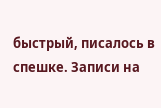быстрый, писалось в спешке. Записи на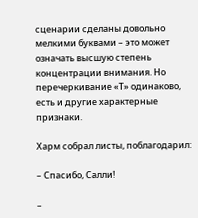сценарии сделаны довольно мелкими буквами – это может означать высшую степень концентрации внимания. Но перечеркивание «Т» одинаково, есть и другие характерные признаки.

Харм собрал листы, поблагодарил:

– Спасибо, Салли!

–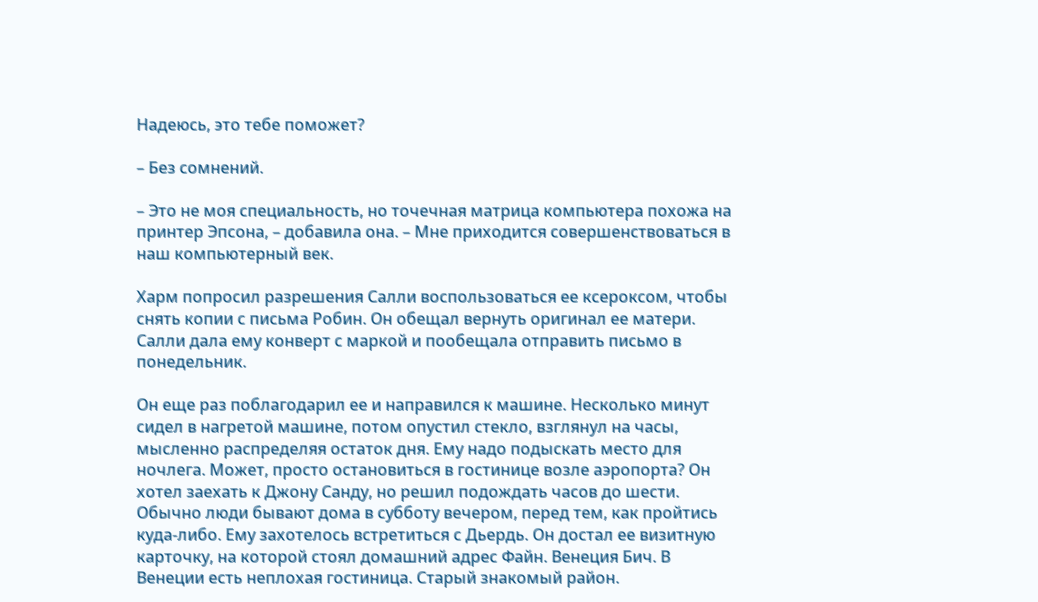Надеюсь, это тебе поможет?

– Без сомнений.

– Это не моя специальность, но точечная матрица компьютера похожа на принтер Эпсона, – добавила она. – Мне приходится совершенствоваться в наш компьютерный век.

Харм попросил разрешения Салли воспользоваться ее ксероксом, чтобы снять копии с письма Робин. Он обещал вернуть оригинал ее матери. Салли дала ему конверт с маркой и пообещала отправить письмо в понедельник.

Он еще раз поблагодарил ее и направился к машине. Несколько минут сидел в нагретой машине, потом опустил стекло, взглянул на часы, мысленно распределяя остаток дня. Ему надо подыскать место для ночлега. Может, просто остановиться в гостинице возле аэропорта? Он хотел заехать к Джону Санду, но решил подождать часов до шести. Обычно люди бывают дома в субботу вечером, перед тем, как пройтись куда-либо. Ему захотелось встретиться с Дьердь. Он достал ее визитную карточку, на которой стоял домашний адрес Файн. Венеция Бич. В Венеции есть неплохая гостиница. Старый знакомый район.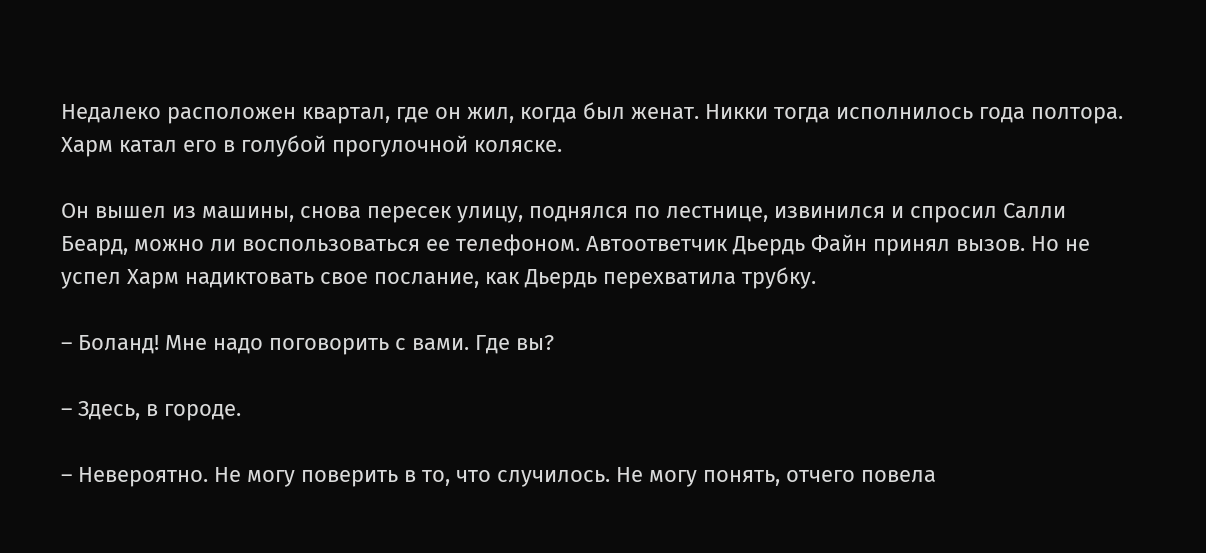Недалеко расположен квартал, где он жил, когда был женат. Никки тогда исполнилось года полтора. Харм катал его в голубой прогулочной коляске.

Он вышел из машины, снова пересек улицу, поднялся по лестнице, извинился и спросил Салли Беард, можно ли воспользоваться ее телефоном. Автоответчик Дьердь Файн принял вызов. Но не успел Харм надиктовать свое послание, как Дьердь перехватила трубку.

– Боланд! Мне надо поговорить с вами. Где вы?

– Здесь, в городе.

– Невероятно. Не могу поверить в то, что случилось. Не могу понять, отчего повела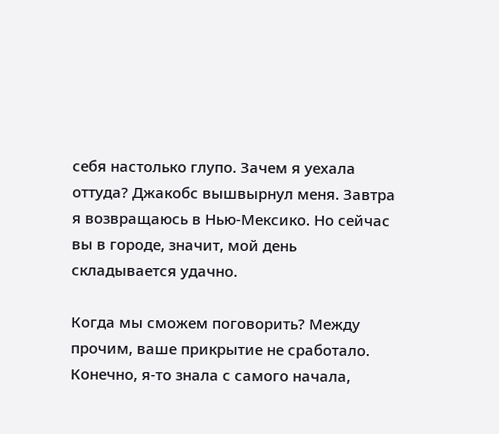себя настолько глупо. Зачем я уехала оттуда? Джакобс вышвырнул меня. Завтра я возвращаюсь в Нью-Мексико. Но сейчас вы в городе, значит, мой день складывается удачно.

Когда мы сможем поговорить? Между прочим, ваше прикрытие не сработало. Конечно, я-то знала с самого начала,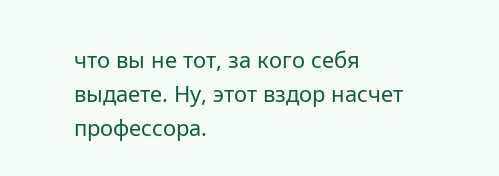что вы не тот, за кого себя выдаете. Ну, этот вздор насчет профессора.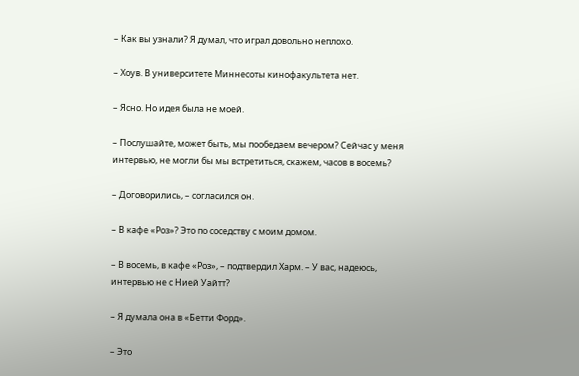– Как вы узнали? Я думал, что играл довольно неплохо.

– Хоув. В университете Миннесоты кинофакультета нет.

– Ясно. Но идея была не моей.

– Послушайте, может быть, мы пообедаем вечером? Сейчас у меня интервью, не могли бы мы встретиться, скажем, часов в восемь?

– Договорились, – согласился он.

– В кафе «Роз»? Это по соседству с моим домом.

– В восемь, в кафе «Роз», – подтвердил Харм. – У вас, надеюсь, интервью не с Нией Уайтт?

– Я думала она в «Бетти Форд».

– Это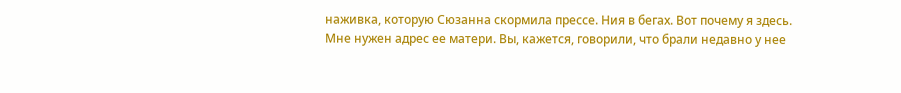наживка, которую Сюзанна скормила прессе. Ния в бегах. Вот почему я здесь. Мне нужен адрес ее матери. Вы, кажется, говорили, что брали недавно у нее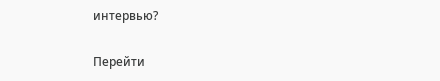интервью?

Перейти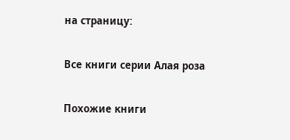на страницу:

Все книги серии Алая роза

Похожие книги